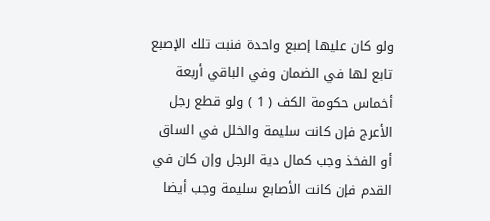ولو كان عليها إصبع واحدة فنبت تلك الإصبع تابع لها في الضمان وفي الباقي أربعة أخماس حكومة الكف ( 1 ) ولو قطع رجل الأعرج فإن كانت سليمة والخلل في الساق أو الفخذ وجب كمال دية الرجل وإن كان في القدم فإن كانت الأصابع سليمة وجب أيضا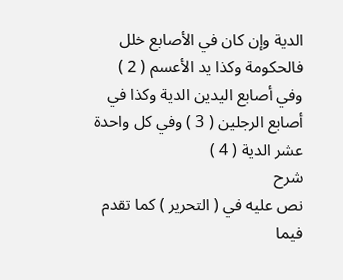الدية وإن كان في الأصابع خلل فالحكومة وكذا يد الأعسم ( 2 ) وفي أصابع اليدين الدية وكذا في أصابع الرجلين ( 3 ) وفي كل واحدة عشر الدية ( 4 )
شرح
نص عليه في ( التحرير ) كما تقدم فيما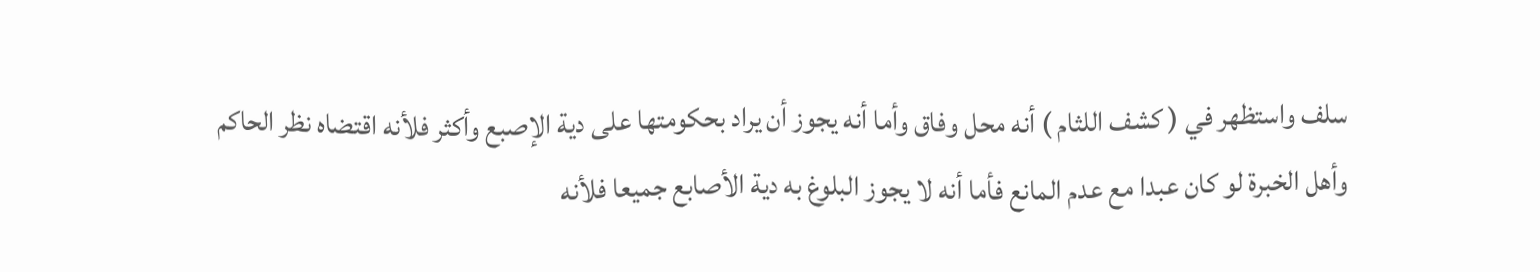سلف واستظهر في ( كشف اللثام ) أنه محل وفاق وأما أنه يجوز أن يراد بحكومتها على دية الإصبع وأكثر فلأنه اقتضاه نظر الحاكم وأهل الخبرة لو كان عبدا مع عدم المانع فأما أنه لا يجوز البلوغ به دية الأصابع جميعا فلأنه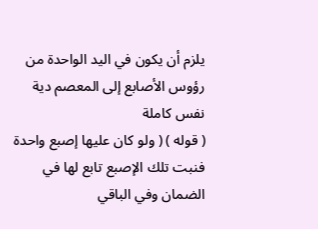يلزم أن يكون في اليد الواحدة من رؤوس الأصابع إلى المعصم دية نفس كاملة
( قوله ) ( ولو كان عليها إصبع واحدة فنبت تلك الإصبع تابع لها في الضمان وفي الباقي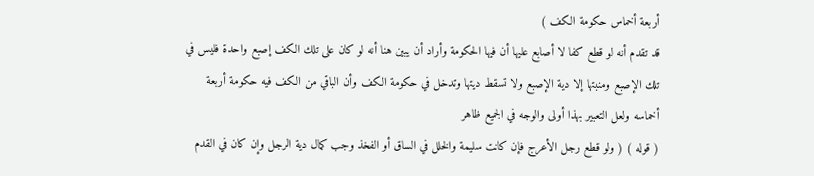أربعة أخماس حكومة الكف )
قد تقدم أنه لو قطع كفا لا أصابع عليها أن فيها الحكومة وأراد أن يبين هنا أنه لو كان على تلك الكف إصبع واحدة فليس في تلك الإصبع ومنبتها إلا دية الإصبع ولا تسقط ديتها وتدخل في حكومة الكف وأن الباقي من الكف فيه حكومة أربعة أخماسه ولعل التعبير بهذا أولى والوجه في الجميع ظاهر
( قوله ) ( ولو قطع رجل الأعرج فإن كانت سليمة والخلل في الساق أو الفخذ وجب كمال دية الرجل وإن كان في القدم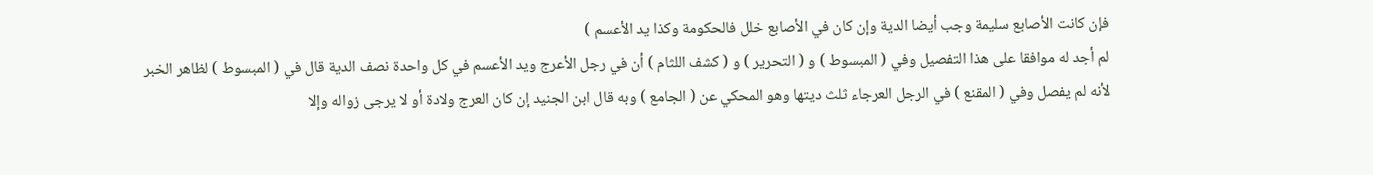فإن كانت الأصابع سليمة وجب أيضا الدية وإن كان في الأصابع خلل فالحكومة وكذا يد الأعسم )
لم أجد له موافقا على هذا التفصيل وفي ( المبسوط ) و ( التحرير ) و ( كشف اللثام ) أن في رجل الأعرج ويد الأعسم في كل واحدة نصف الدية قال في ( المبسوط ) لظاهر الخبر لأنه لم يفصل وفي ( المقنع ) في الرجل العرجاء ثلث ديتها وهو المحكي عن ( الجامع ) وبه قال ابن الجنيد إن كان العرج ولادة أو لا يرجى زواله وإلا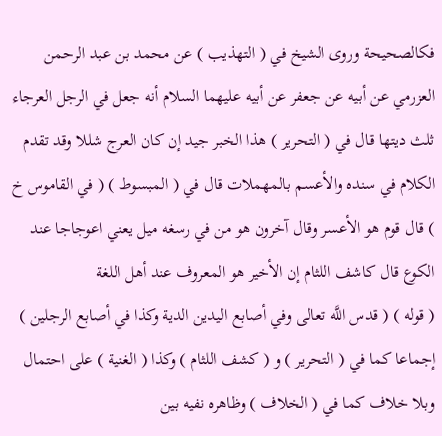فكالصحيحة وروى الشيخ في ( التهذيب ) عن محمد بن عبد الرحمن العزرمي عن أبيه عن جعفر عن أبيه عليهما السلام أنه جعل في الرجل العرجاء ثلث ديتها قال في ( التحرير ) هذا الخبر جيد إن كان العرج شللا وقد تقدم الكلام في سنده والأعسم بالمهملات قال في ( المبسوط ) ( في القاموس خ ) قال قوم هو الأعسر وقال آخرون هو من في رسغه ميل يعني اعوجاجا عند الكوع قال كاشف اللثام إن الأخير هو المعروف عند أهل اللغة
( قوله ) ( قدس اللَّه تعالى وفي أصابع اليدين الدية وكذا في أصابع الرجلين )
إجماعا كما في ( التحرير ) و ( كشف اللثام ) وكذا ( الغنية ) على احتمال وبلا خلاف كما في ( الخلاف ) وظاهره نفيه بين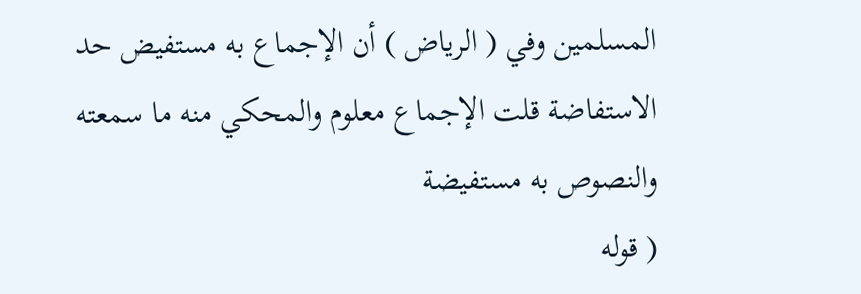المسلمين وفي ( الرياض ) أن الإجماع به مستفيض حد الاستفاضة قلت الإجماع معلوم والمحكي منه ما سمعته والنصوص به مستفيضة
( قوله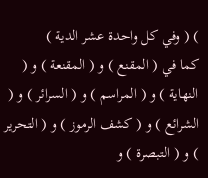) ( وفي كل واحدة عشر الدية )
كما في ( المقنع ) و ( المقنعة ) و ( النهاية ) و ( المراسم ) و ( السرائر ) و ( الشرائع ) و ( كشف الرموز ) و ( التحرير ) و ( التبصرة ) و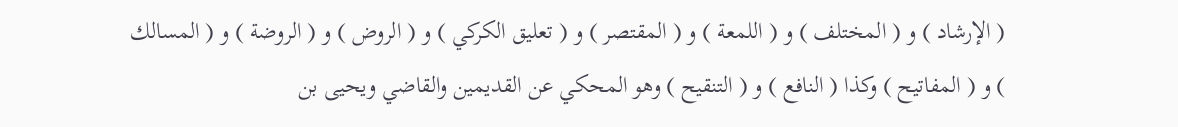( الإرشاد ) و ( المختلف ) و ( اللمعة ) و ( المقتصر ) و ( تعليق الكركي ) و ( الروض ) و ( الروضة ) و ( المسالك ) و ( المفاتيح ) وكذا ( النافع ) و ( التنقيح ) وهو المحكي عن القديمين والقاضي ويحيى بن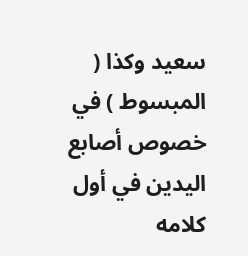سعيد وكذا ( المبسوط ) في خصوص أصابع اليدين في أول كلامه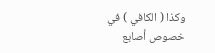وكذا ( الكافي ) في خصوص أصابع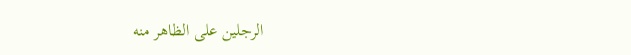الرجلين على الظاهر منه